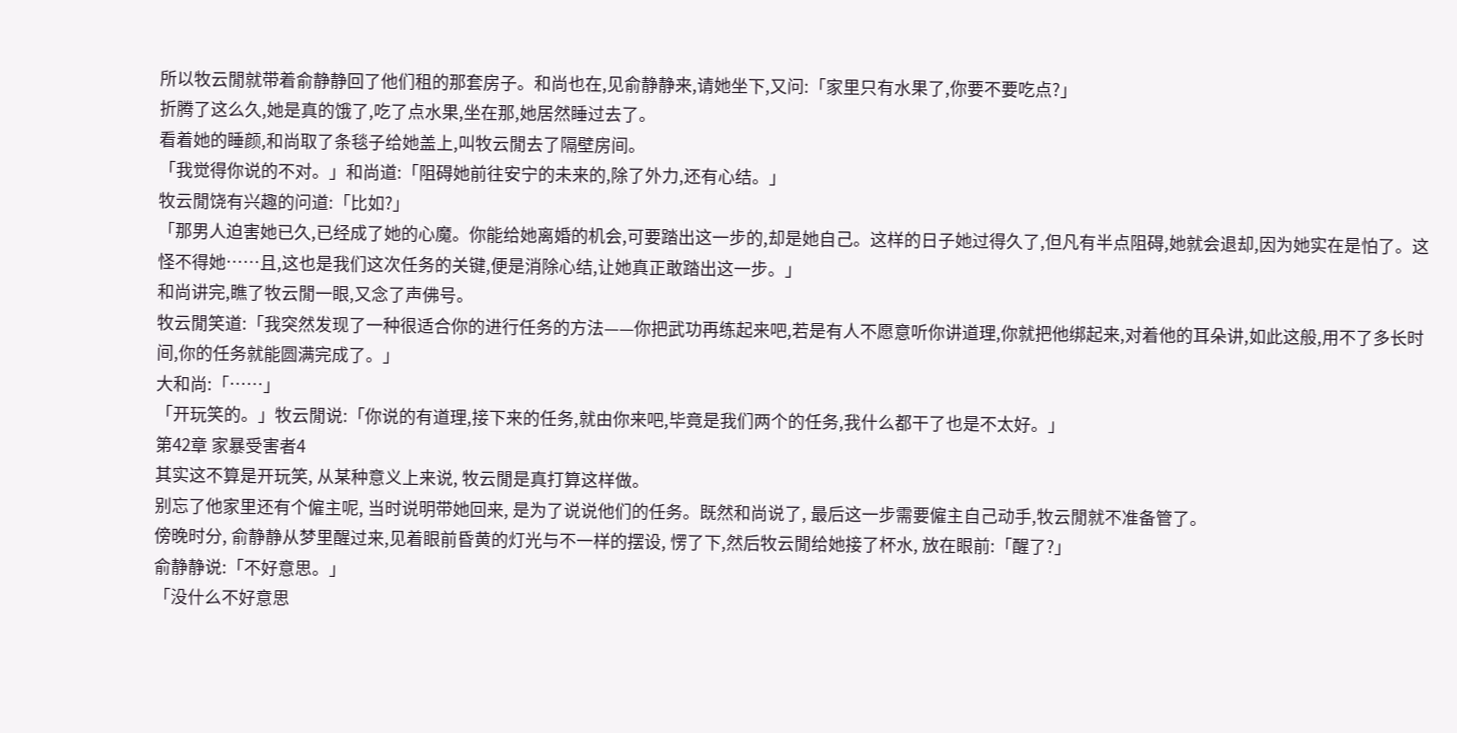所以牧云閒就带着俞静静回了他们租的那套房子。和尚也在,见俞静静来,请她坐下,又问:「家里只有水果了,你要不要吃点?」
折腾了这么久,她是真的饿了,吃了点水果,坐在那,她居然睡过去了。
看着她的睡颜,和尚取了条毯子给她盖上,叫牧云閒去了隔壁房间。
「我觉得你说的不对。」和尚道:「阻碍她前往安宁的未来的,除了外力,还有心结。」
牧云閒饶有兴趣的问道:「比如?」
「那男人迫害她已久,已经成了她的心魔。你能给她离婚的机会,可要踏出这一步的,却是她自己。这样的日子她过得久了,但凡有半点阻碍,她就会退却,因为她实在是怕了。这怪不得她……且,这也是我们这次任务的关键,便是消除心结,让她真正敢踏出这一步。」
和尚讲完,瞧了牧云閒一眼,又念了声佛号。
牧云閒笑道:「我突然发现了一种很适合你的进行任务的方法——你把武功再练起来吧,若是有人不愿意听你讲道理,你就把他绑起来,对着他的耳朵讲,如此这般,用不了多长时间,你的任务就能圆满完成了。」
大和尚:「……」
「开玩笑的。」牧云閒说:「你说的有道理,接下来的任务,就由你来吧,毕竟是我们两个的任务,我什么都干了也是不太好。」
第42章 家暴受害者4
其实这不算是开玩笑, 从某种意义上来说, 牧云閒是真打算这样做。
别忘了他家里还有个僱主呢, 当时说明带她回来, 是为了说说他们的任务。既然和尚说了, 最后这一步需要僱主自己动手,牧云閒就不准备管了。
傍晚时分, 俞静静从梦里醒过来,见着眼前昏黄的灯光与不一样的摆设, 愣了下,然后牧云閒给她接了杯水, 放在眼前:「醒了?」
俞静静说:「不好意思。」
「没什么不好意思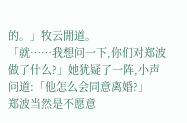的。」牧云閒道。
「就……我想问一下,你们对郑波做了什么?」她犹疑了一阵,小声问道:「他怎么会同意离婚?」
郑波当然是不愿意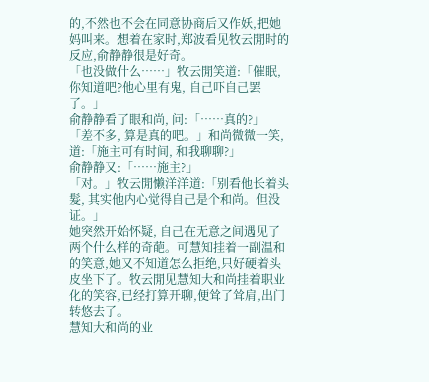的,不然也不会在同意协商后又作妖,把她妈叫来。想着在家时,郑波看见牧云閒时的反应,俞静静很是好奇。
「也没做什么……」牧云閒笑道:「催眠, 你知道吧?他心里有鬼, 自己吓自己罢了。」
俞静静看了眼和尚, 问:「……真的?」
「差不多, 算是真的吧。」和尚微微一笑,道:「施主可有时间, 和我聊聊?」
俞静静又:「……施主?」
「对。」牧云閒懒洋洋道:「别看他长着头髮, 其实他内心觉得自己是个和尚。但没证。」
她突然开始怀疑, 自己在无意之间遇见了两个什么样的奇葩。可慧知挂着一副温和的笑意,她又不知道怎么拒绝,只好硬着头皮坐下了。牧云閒见慧知大和尚挂着职业化的笑容,已经打算开聊,便耸了耸肩,出门转悠去了。
慧知大和尚的业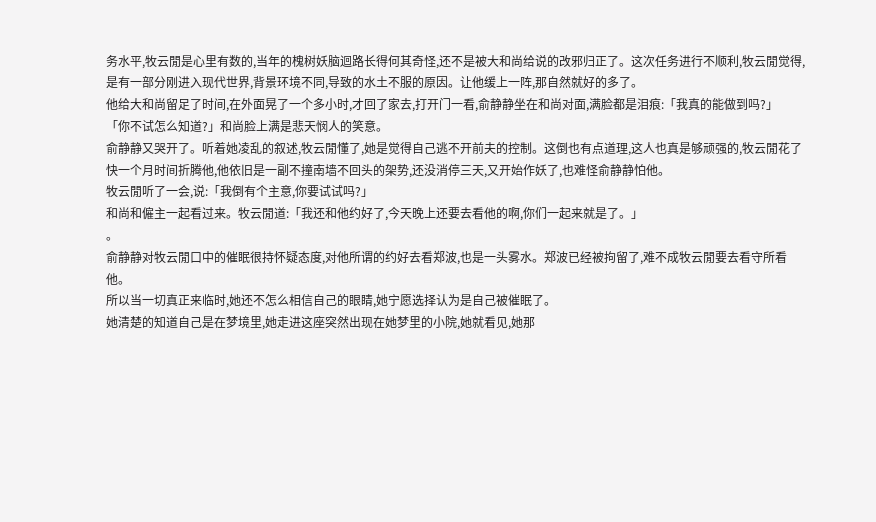务水平,牧云閒是心里有数的,当年的槐树妖脑迴路长得何其奇怪,还不是被大和尚给说的改邪归正了。这次任务进行不顺利,牧云閒觉得,是有一部分刚进入现代世界,背景环境不同,导致的水土不服的原因。让他缓上一阵,那自然就好的多了。
他给大和尚留足了时间,在外面晃了一个多小时,才回了家去,打开门一看,俞静静坐在和尚对面,满脸都是泪痕:「我真的能做到吗?」
「你不试怎么知道?」和尚脸上满是悲天悯人的笑意。
俞静静又哭开了。听着她凌乱的叙述,牧云閒懂了,她是觉得自己逃不开前夫的控制。这倒也有点道理,这人也真是够顽强的,牧云閒花了快一个月时间折腾他,他依旧是一副不撞南墙不回头的架势,还没消停三天,又开始作妖了,也难怪俞静静怕他。
牧云閒听了一会,说:「我倒有个主意,你要试试吗?」
和尚和僱主一起看过来。牧云閒道:「我还和他约好了,今天晚上还要去看他的啊,你们一起来就是了。」
。
俞静静对牧云閒口中的催眠很持怀疑态度,对他所谓的约好去看郑波,也是一头雾水。郑波已经被拘留了,难不成牧云閒要去看守所看他。
所以当一切真正来临时,她还不怎么相信自己的眼睛,她宁愿选择认为是自己被催眠了。
她清楚的知道自己是在梦境里,她走进这座突然出现在她梦里的小院,她就看见,她那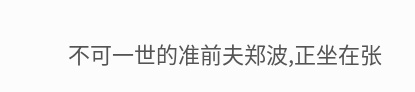不可一世的准前夫郑波,正坐在张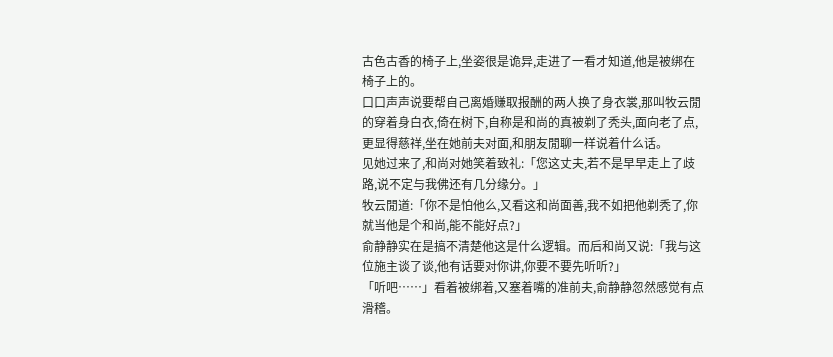古色古香的椅子上,坐姿很是诡异,走进了一看才知道,他是被绑在椅子上的。
口口声声说要帮自己离婚赚取报酬的两人换了身衣裳,那叫牧云閒的穿着身白衣,倚在树下,自称是和尚的真被剃了秃头,面向老了点,更显得慈祥,坐在她前夫对面,和朋友閒聊一样说着什么话。
见她过来了,和尚对她笑着致礼:「您这丈夫,若不是早早走上了歧路,说不定与我佛还有几分缘分。」
牧云閒道:「你不是怕他么,又看这和尚面善,我不如把他剃秃了,你就当他是个和尚,能不能好点?」
俞静静实在是搞不清楚他这是什么逻辑。而后和尚又说:「我与这位施主谈了谈,他有话要对你讲,你要不要先听听?」
「听吧……」看着被绑着,又塞着嘴的准前夫,俞静静忽然感觉有点滑稽。